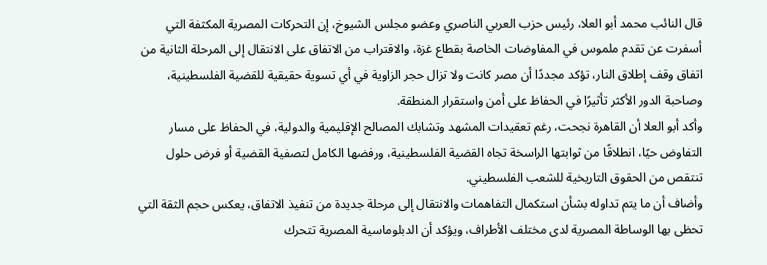قال النائب محمد أبو العلا، رئيس حزب العربي الناصري وعضو مجلس الشيوخ، إن التحركات المصرية المكثفة التي أسفرت عن تقدم ملموس في المفاوضات الخاصة بقطاع غزة، والاقتراب من الاتفاق على الانتقال إلى المرحلة الثانية من اتفاق وقف إطلاق النار، تؤكد مجددًا أن مصر كانت ولا تزال حجر الزاوية في أي تسوية حقيقية للقضية الفلسطينية، وصاحبة الدور الأكثر تأثيرًا في الحفاظ على أمن واستقرار المنطقة.
وأكد أبو العلا أن القاهرة نجحت، رغم تعقيدات المشهد وتشابك المصالح الإقليمية والدولية، في الحفاظ على مسار التفاوض حيًا، انطلاقًا من ثوابتها الراسخة تجاه القضية الفلسطينية، ورفضها الكامل لتصفية القضية أو فرض حلول تنتقص من الحقوق التاريخية للشعب الفلسطيني.
وأضاف أن ما يتم تداوله بشأن استكمال التفاهمات والانتقال إلى مرحلة جديدة من تنفيذ الاتفاق، يعكس حجم الثقة التي تحظى بها الوساطة المصرية لدى مختلف الأطراف، ويؤكد أن الدبلوماسية المصرية تتحرك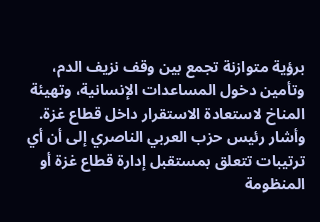برؤية متوازنة تجمع بين وقف نزيف الدم، وتأمين دخول المساعدات الإنسانية، وتهيئة المناخ لاستعادة الاستقرار داخل قطاع غزة.
وأشار رئيس حزب العربي الناصري إلى أن أي ترتيبات تتعلق بمستقبل إدارة قطاع غزة أو المنظومة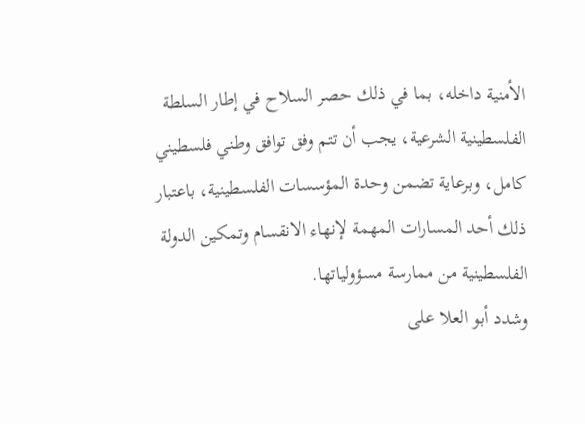الأمنية داخله، بما في ذلك حصر السلاح في إطار السلطة الفلسطينية الشرعية، يجب أن تتم وفق توافق وطني فلسطيني كامل، وبرعاية تضمن وحدة المؤسسات الفلسطينية، باعتبار ذلك أحد المسارات المهمة لإنهاء الانقسام وتمكين الدولة الفلسطينية من ممارسة مسؤولياتها.
وشدد أبو العلا على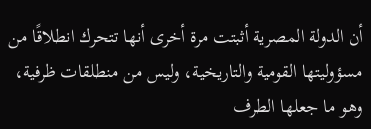أن الدولة المصرية أثبتت مرة أخرى أنها تتحرك انطلاقًا من مسؤوليتها القومية والتاريخية، وليس من منطلقات ظرفية، وهو ما جعلها الطرف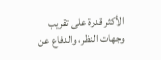الأكثر قدرة على تقريب وجهات النظر، والدفاع عن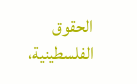الحقوق الفلسطينية،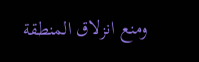ومنع انزلاق المنطقة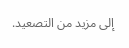إلى مزيد من التصعيد.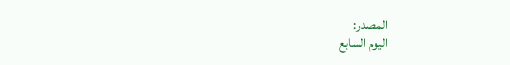المصدر:
اليوم السابع